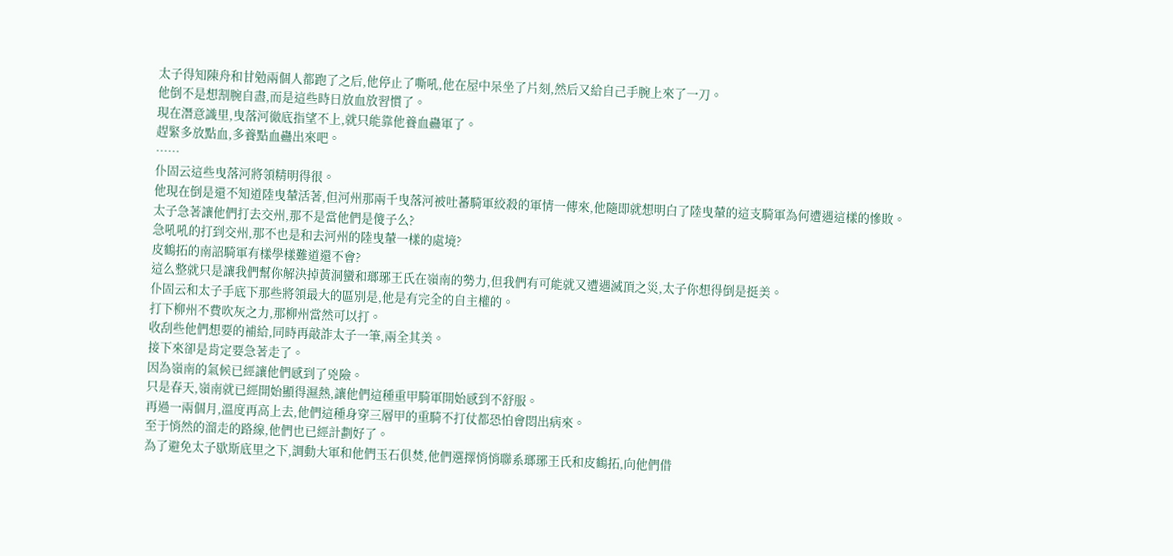太子得知陳舟和甘勉兩個人都跑了之后,他停止了嘶吼,他在屋中呆坐了片刻,然后又給自己手腕上來了一刀。
他倒不是想割腕自盡,而是這些時日放血放習慣了。
現在潛意識里,曳落河徹底指望不上,就只能靠他養血蠱軍了。
趕緊多放點血,多養點血蠱出來吧。
……
仆固云這些曳落河將領精明得很。
他現在倒是還不知道陸曳輦活著,但河州那兩千曳落河被吐蕃騎軍絞殺的軍情一傳來,他隨即就想明白了陸曳輦的這支騎軍為何遭遇這樣的慘敗。
太子急著讓他們打去交州,那不是當他們是傻子么?
急吼吼的打到交州,那不也是和去河州的陸曳輦一樣的處境?
皮鶴拓的南詔騎軍有樣學樣難道還不會?
這么整就只是讓我們幫你解決掉黃洞蠻和瑯琊王氏在嶺南的勢力,但我們有可能就又遭遇滅頂之災,太子你想得倒是挺美。
仆固云和太子手底下那些將領最大的區別是,他是有完全的自主權的。
打下柳州不費吹灰之力,那柳州當然可以打。
收刮些他們想要的補給,同時再敲詐太子一筆,兩全其美。
接下來卻是肯定要急著走了。
因為嶺南的氣候已經讓他們感到了兇險。
只是春天,嶺南就已經開始顯得濕熱,讓他們這種重甲騎軍開始感到不舒服。
再過一兩個月,溫度再高上去,他們這種身穿三層甲的重騎不打仗都恐怕會悶出病來。
至于悄然的溜走的路線,他們也已經計劃好了。
為了避免太子歇斯底里之下,調動大軍和他們玉石俱焚,他們選擇悄悄聯系瑯琊王氏和皮鶴拓,向他們借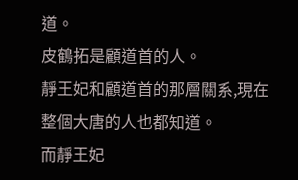道。
皮鶴拓是顧道首的人。
靜王妃和顧道首的那層關系,現在整個大唐的人也都知道。
而靜王妃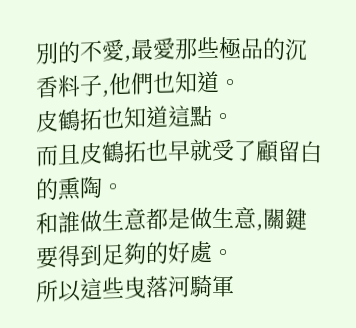別的不愛,最愛那些極品的沉香料子,他們也知道。
皮鶴拓也知道這點。
而且皮鶴拓也早就受了顧留白的熏陶。
和誰做生意都是做生意,關鍵要得到足夠的好處。
所以這些曳落河騎軍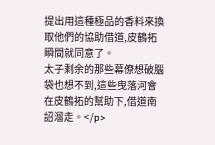提出用這種極品的香料來換取他們的協助借道,皮鶴拓瞬間就同意了。
太子剩余的那些幕僚想破腦袋也想不到,這些曳落河會在皮鶴拓的幫助下,借道南詔溜走。</p>